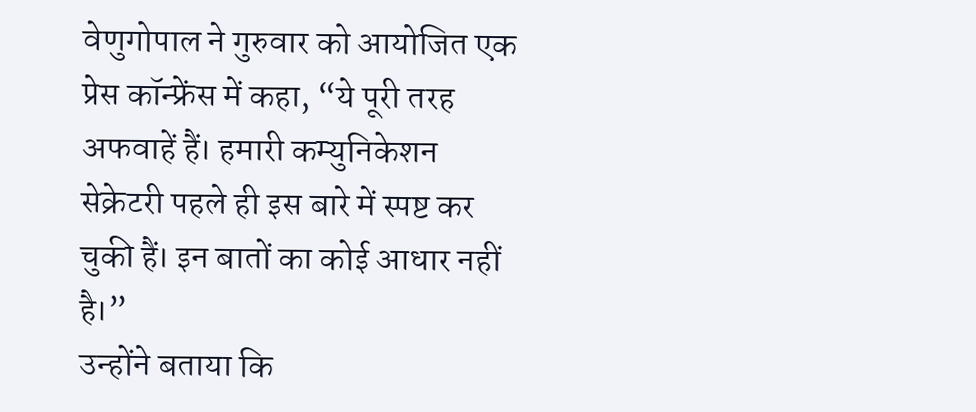वेणुगोपाल ने गुरुवार को आयोजित एक प्रेस कॉन्फ्रेंस में कहा, “ये पूरी तरह अफवाहें हैं। हमारी कम्युनिकेशन सेक्रेटरी पहले ही इस बारे में स्पष्ट कर चुकी हैं। इन बातों का कोई आधार नहीं है।”
उन्होंने बताया कि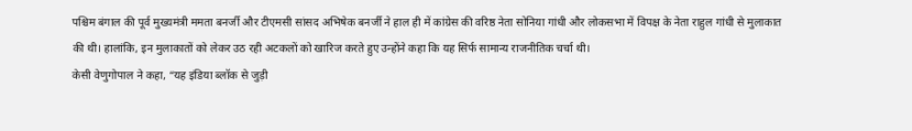पश्चिम बंगाल की पूर्व मुख्यमंत्री ममता बनर्जी और टीएमसी सांसद अभिषेक बनर्जी ने हाल ही में कांग्रेस की वरिष्ठ नेता सोनिया गांधी और लोकसभा में विपक्ष के नेता राहुल गांधी से मुलाकात की थी। हालांकि, इन मुलाकातों को लेकर उठ रही अटकलों को खारिज करते हुए उन्होंने कहा कि यह सिर्फ सामान्य राजनीतिक चर्चा थी।
केसी वेणुगोपाल ने कहा, “यह इंडिया ब्लॉक से जुड़ी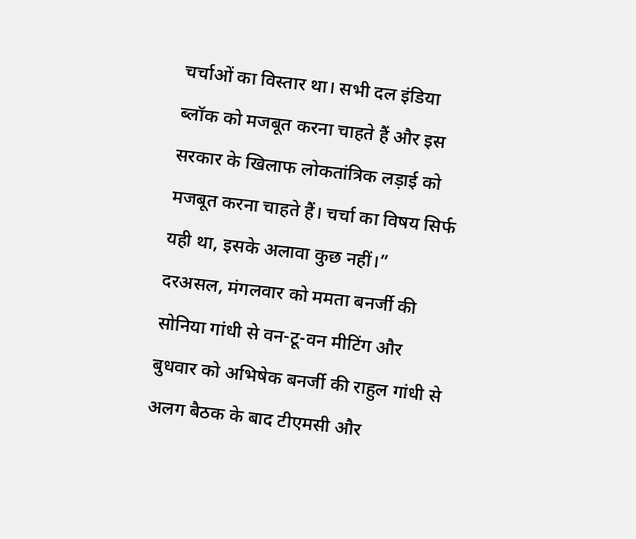चर्चाओं का विस्तार था। सभी दल इंडिया ब्लॉक को मजबूत करना चाहते हैं और इस सरकार के खिलाफ लोकतांत्रिक लड़ाई को मजबूत करना चाहते हैं। चर्चा का विषय सिर्फ यही था, इसके अलावा कुछ नहीं।”
दरअसल, मंगलवार को ममता बनर्जी की सोनिया गांधी से वन-टू-वन मीटिंग और बुधवार को अभिषेक बनर्जी की राहुल गांधी से अलग बैठक के बाद टीएमसी और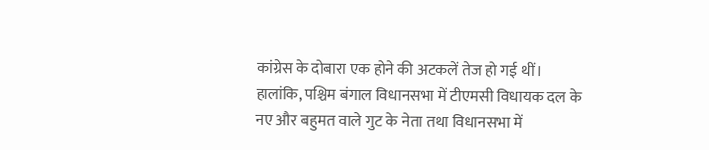कांग्रेस के दोबारा एक होने की अटकलें तेज हो गई थीं।
हालांकि, पश्चिम बंगाल विधानसभा में टीएमसी विधायक दल के नए और बहुमत वाले गुट के नेता तथा विधानसभा में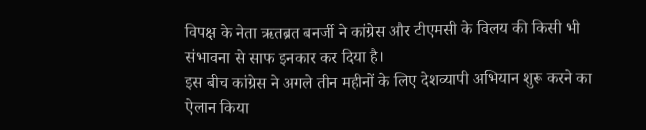विपक्ष के नेता ऋतब्रत बनर्जी ने कांग्रेस और टीएमसी के विलय की किसी भी संभावना से साफ इनकार कर दिया है।
इस बीच कांग्रेस ने अगले तीन महीनों के लिए देशव्यापी अभियान शुरू करने का ऐलान किया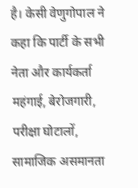है। केसी वेणुगोपाल ने कहा कि पार्टी के सभी नेता और कार्यकर्ता महंगाई, बेरोजगारी, परीक्षा घोटालों, सामाजिक असमानता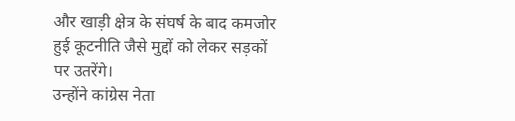और खाड़ी क्षेत्र के संघर्ष के बाद कमजोर हुई कूटनीति जैसे मुद्दों को लेकर सड़कों पर उतरेंगे।
उन्होंने कांग्रेस नेता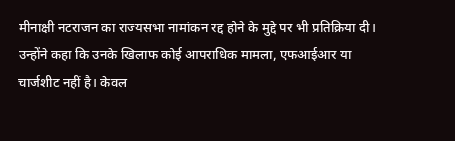मीनाक्षी नटराजन का राज्यसभा नामांकन रद्द होने के मुद्दे पर भी प्रतिक्रिया दी। उन्होंने कहा कि उनके खिलाफ कोई आपराधिक मामला, एफआईआर या चार्जशीट नहीं है। केवल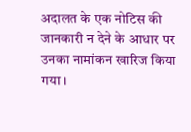अदालत के एक नोटिस की जानकारी न देने के आधार पर उनका नामांकन खारिज किया गया।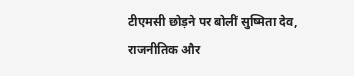टीएमसी छोड़ने पर बोलीं सुष्मिता देव, राजनीतिक और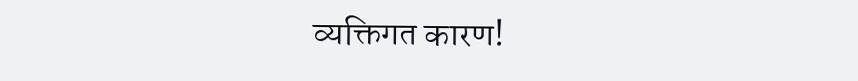व्यक्तिगत कारण!